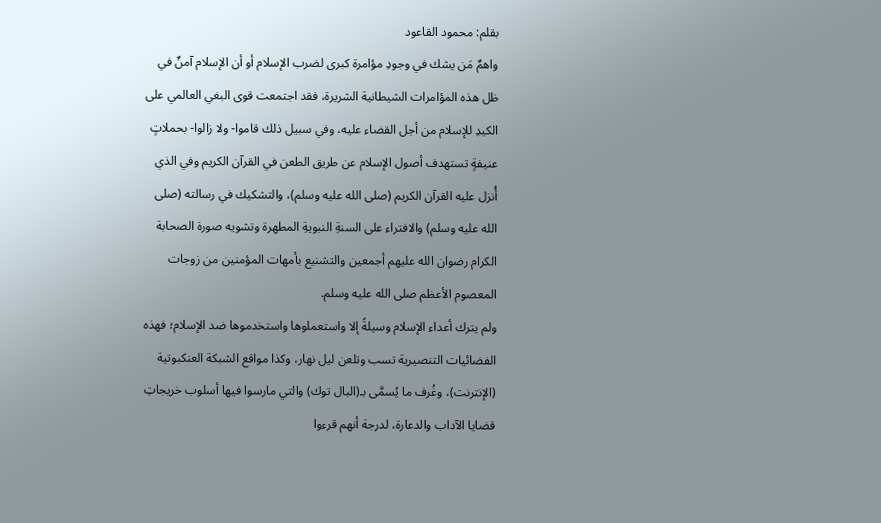بقلم: محمود القاعود
واهمٌ مَن يشك في وجودِ مؤامرة كبرى لضرب الإسلام أو أن الإسلام آمنٌ في ظل هذه المؤامرات الشيطانية الشريرة، فقد اجتمعت قوى البغي العالمي على الكيدِ للإسلام من أجل القضاء عليه، وفي سبيل ذلك قاموا- ولا زالوا- بحملاتٍ عنيفةٍ تستهدف أصول الإسلام عن طريق الطعن في القرآن الكريم وفي الذي أُنزل عليه القرآن الكريم (صلى الله عليه وسلم)، والتشكيك في رسالته (صلى الله عليه وسلم) والافتراء على السنةِ النبويةِ المطهرة وتشويه صورة الصحابة الكرام رضوان الله عليهم أجمعين والتشنيع بأمهات المؤمنين من زوجات المعصوم الأعظم صلى الله عليه وسلم.
ولم يترك أعداء الإسلام وسيلةً إلا واستعملوها واستخدموها ضد الإسلام؛ فهذه الفضائيات التنصيرية تسب وتلعن ليل نهار، وكذا مواقع الشبكة العنكبوتية (الإنترنت)، وغُرف ما يُسمَّى بـ(البال توك) والتي مارسوا فيها أسلوب خريجاتِ قضايا الآداب والدعارة، لدرجة أنهم قرءوا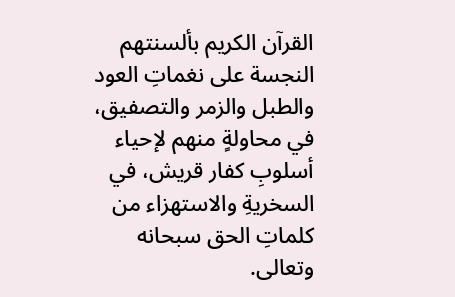القرآن الكريم بألسنتهم النجسة على نغماتِ العود والطبل والزمر والتصفيق، في محاولةٍ منهم لإحياء أسلوبِ كفار قريش، في السخريةِ والاستهزاء من كلماتِ الحق سبحانه وتعالى.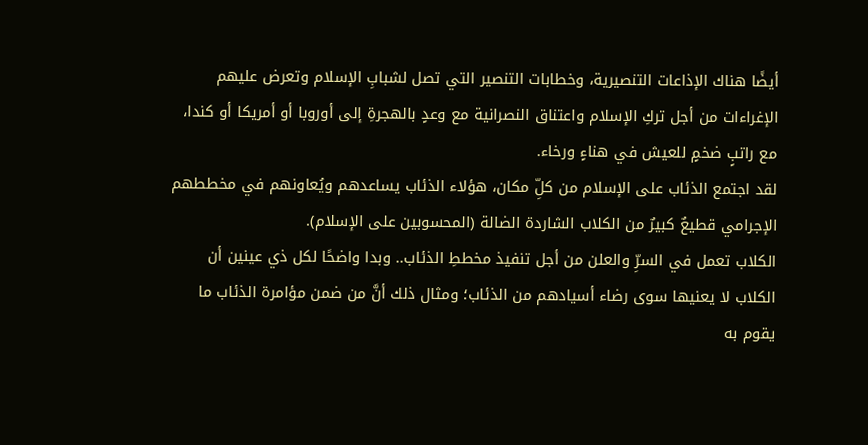أيضًا هناك الإذاعات التنصيرية، وخطابات التنصير التي تصل لشبابِ الإسلام وتعرض عليهم الإغراءات من أجل تركِ الإسلام واعتناق النصرانية مع وعدٍ بالهجرةِ إلى أوروبا أو أمريكا أو كندا، مع راتبٍ ضخمٍ للعيش في هناءٍ ورخاء.
لقد اجتمع الذئاب على الإسلام من كلِّ مكان، هؤلاء الذئاب يساعدهم ويُعاونهم في مخططهم الإجرامي قطيعٌ كبيرٌ من الكلاب الشاردة الضالة (المحسوبين على الإسلام).
الكلاب تعمل في السرِّ والعلن من أجل تنفيذ مخططِ الذئاب.. وبدا واضحًا لكل ذي عينين أن الكلاب لا يعنيها سوى رضاء أسيادهم من الذئاب؛ ومثال ذلك أنَّ من ضمن مؤامرة الذئاب ما يقوم به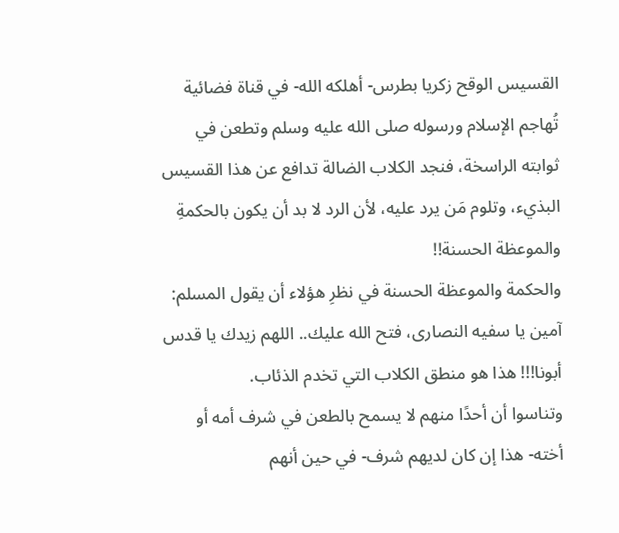القسيس الوقح زكريا بطرس- أهلكه الله- في قناة فضائية تُهاجم الإسلام ورسوله صلى الله عليه وسلم وتطعن في ثوابته الراسخة، فنجد الكلاب الضالة تدافع عن هذا القسيس البذيء، وتلوم مَن يرد عليه، لأن الرد لا بد أن يكون بالحكمةِ والموعظة الحسنة!!
والحكمة والموعظة الحسنة في نظرِ هؤلاء أن يقول المسلم: آمين يا سفيه النصارى، فتح الله عليك.. اللهم زيدك يا قدس أبونا!!! هذا هو منطق الكلاب التي تخدم الذئاب.
وتناسوا أن أحدًا منهم لا يسمح بالطعن في شرف أمه أو أخته- هذا إن كان لديهم شرف- في حين أنهم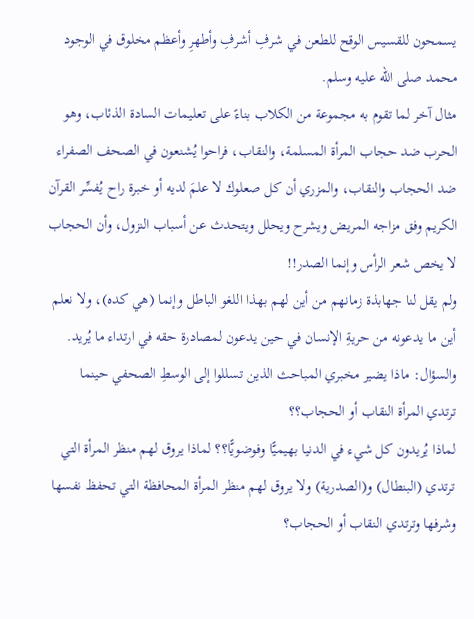يسمحون للقسيس الوقح للطعن في شرفِ أشرفِ وأطهرِ وأعظم مخلوق في الوجود محمد صلى الله عليه وسلم.
مثال آخر لما تقوم به مجموعة من الكلاب بناءً على تعليمات السادة الذئاب، وهو الحرب ضد حجاب المرأة المسلمة، والنقاب، فراحوا يُشنعون في الصحف الصفراء ضد الحجاب والنقاب، والمزري أن كل صعلوك لا علمَ لديه أو خبرة راح يُفسِّر القرآن الكريم وفق مزاجه المريض ويشرح ويحلل ويتحدث عن أسباب النزول، وأن الحجاب لا يخص شعر الرأس وإنما الصدر!!
ولم يقل لنا جهابذة زمانهم من أين لهم بهذا اللغو الباطل وإنما (هي كده)، ولا نعلم أين ما يدعونه من حريةِ الإنسان في حين يدعون لمصادرة حقه في ارتداء ما يُريد.
والسؤال: ماذا يضير مخبري المباحث الذين تسللوا إلى الوسطِ الصحفي حينما ترتدي المرأة النقاب أو الحجاب؟؟
لماذا يُريدون كل شيء في الدنيا بهيميًّا وفوضويًّا؟؟ لماذا يروق لهم منظر المرأة التي ترتدي (البنطال) و(الصدرية) ولا يروق لهم منظر المرأة المحافظة التي تحفظ نفسها وشرفها وترتدي النقاب أو الحجاب؟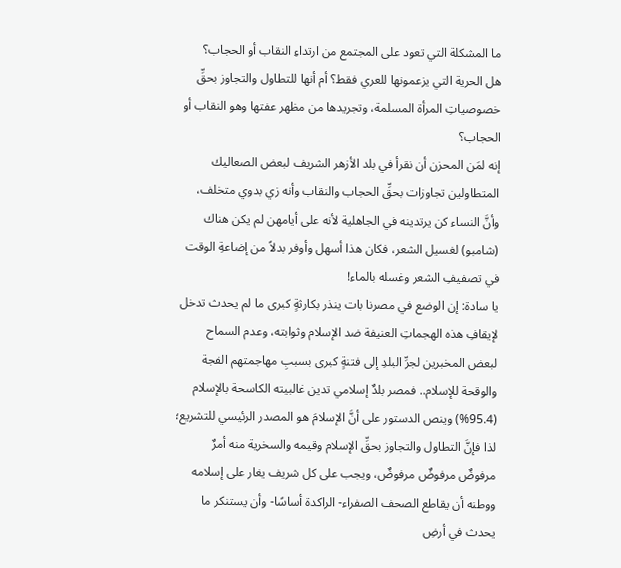ما المشكلة التي تعود على المجتمع من ارتداءِ النقاب أو الحجاب؟
هل الحرية التي يزعمونها للعري فقط؟ أم أنها للتطاول والتجاوز بحقِّ خصوصياتِ المرأة المسلمة، وتجريدها من مظهر عفتها وهو النقاب أو الحجاب؟
إنه لمَن المحزن أن نقرأ في بلد الأزهر الشريف لبعض الصعاليك المتطاولين تجاوزات بحقِّ الحجاب والنقاب وأنه زي بدوي متخلف، وأنَّ النساء كن يرتدينه في الجاهلية لأنه على أيامهن لم يكن هناك (شامبو) لغسيل الشعر، فكان هذا أسهل وأوفر بدلاً من إضاعةِ الوقت في تصفيفِ الشعر وغسله بالماء!
يا سادة: إن الوضع في مصرنا بات ينذر بكارثةٍ كبرى ما لم يحدث تدخل لإيقافِ هذه الهجماتِ العنيفة ضد الإسلام وثوابته، وعدم السماح لبعض المخبرين لجرِّ البلدِ إلى فتنةٍ كبرى بسببِ مهاجمتهم الفجة والوقحة للإسلام.. فمصر بلدٌ إسلامي تدين غالبيته الكاسحة بالإسلام (95.4%) وينص الدستور على أنَّ الإسلامَ هو المصدر الرئيسي للتشريع؛ لذا فإنَّ التطاول والتجاوز بحقِّ الإسلام وقيمه والسخرية منه أمرٌ مرفوضٌ مرفوضٌ مرفوضٌ، ويجب على كل شريف يغار على إسلامه ووطنه أن يقاطع الصحف الصفراء- الراكدة أساسًا- وأن يستنكر ما يحدث في أرضِ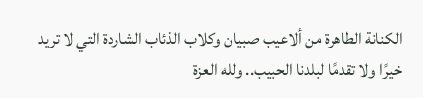الكنانة الطاهرة من ألاعيب صبيان وكلاب الذئاب الشاردة التي لا تريد خيرًا ولا تقدمًا لبلدنا الحبيب.. ولله العزة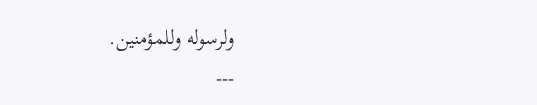ولرسوله وللمؤمنين.
---